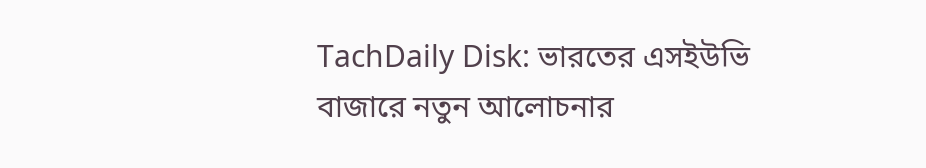TachDaily Disk: ভারতের এসইউভি বাজারে নতুন আলোচনার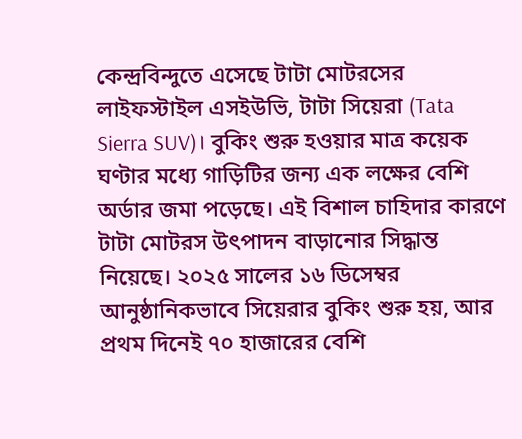কেন্দ্রবিন্দুতে এসেছে টাটা মোটরসের লাইফস্টাইল এসইউভি, টাটা সিয়েরা (Tata Sierra SUV)। বুকিং শুরু হওয়ার মাত্র কয়েক ঘণ্টার মধ্যে গাড়িটির জন্য এক লক্ষের বেশি অর্ডার জমা পড়েছে। এই বিশাল চাহিদার কারণে টাটা মোটরস উৎপাদন বাড়ানোর সিদ্ধান্ত নিয়েছে। ২০২৫ সালের ১৬ ডিসেম্বর আনুষ্ঠানিকভাবে সিয়েরার বুকিং শুরু হয়, আর প্রথম দিনেই ৭০ হাজারের বেশি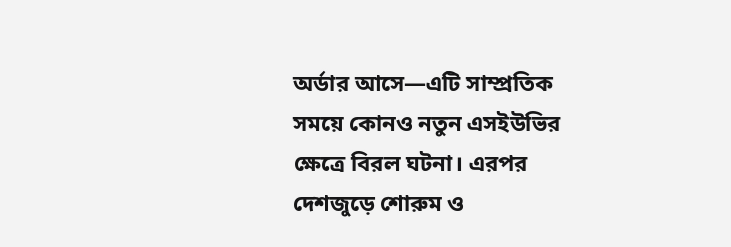অর্ডার আসে—এটি সাম্প্রতিক সময়ে কোনও নতুন এসইউভির ক্ষেত্রে বিরল ঘটনা। এরপর দেশজুড়ে শোরুম ও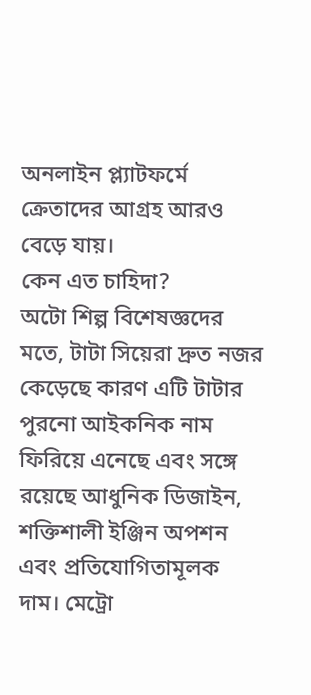অনলাইন প্ল্যাটফর্মে ক্রেতাদের আগ্রহ আরও বেড়ে যায়।
কেন এত চাহিদা?
অটো শিল্প বিশেষজ্ঞদের মতে, টাটা সিয়েরা দ্রুত নজর কেড়েছে কারণ এটি টাটার পুরনো আইকনিক নাম ফিরিয়ে এনেছে এবং সঙ্গে রয়েছে আধুনিক ডিজাইন, শক্তিশালী ইঞ্জিন অপশন এবং প্রতিযোগিতামূলক দাম। মেট্রো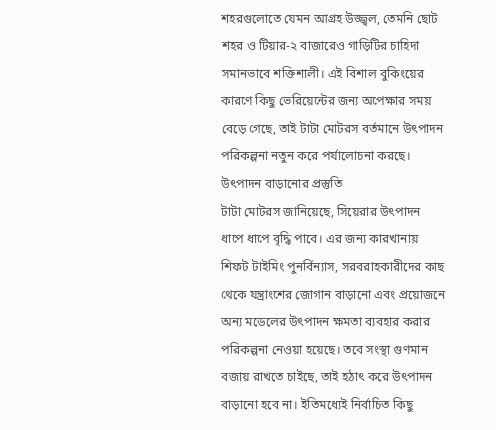শহরগুলোতে যেমন আগ্রহ উজ্জ্বল, তেমনি ছোট শহর ও টিয়ার-২ বাজারেও গাড়িটির চাহিদা সমানভাবে শক্তিশালী। এই বিশাল বুকিংয়ের কারণে কিছু ভেরিয়েন্টের জন্য অপেক্ষার সময় বেড়ে গেছে, তাই টাটা মোটরস বর্তমানে উৎপাদন পরিকল্পনা নতুন করে পর্যালোচনা করছে।
উৎপাদন বাড়ানোর প্রস্তুতি
টাটা মোটরস জানিয়েছে, সিয়েরার উৎপাদন ধাপে ধাপে বৃদ্ধি পাবে। এর জন্য কারখানায় শিফট টাইমিং পুনর্বিন্যাস, সরবরাহকারীদের কাছ থেকে যন্ত্রাংশের জোগান বাড়ানো এবং প্রয়োজনে অন্য মডেলের উৎপাদন ক্ষমতা ব্যবহার করার পরিকল্পনা নেওয়া হয়েছে। তবে সংস্থা গুণমান বজায় রাখতে চাইছে, তাই হঠাৎ করে উৎপাদন বাড়ানো হবে না। ইতিমধ্যেই নির্বাচিত কিছু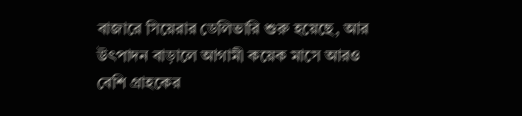বাজারে সিয়েরার ডেলিভারি শুরু হয়েছে, আর উৎপাদন বাড়ালে আগামী কয়েক মাসে আরও বেশি গ্রাহকের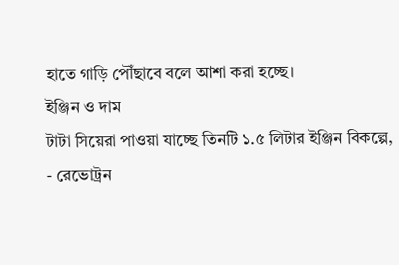হাতে গাড়ি পৌঁছাবে বলে আশা করা হচ্ছে।
ইঞ্জিন ও দাম
টাটা সিয়েরা পাওয়া যাচ্ছে তিনটি ১.৫ লিটার ইঞ্জিন বিকল্পে,
- রেভোট্রন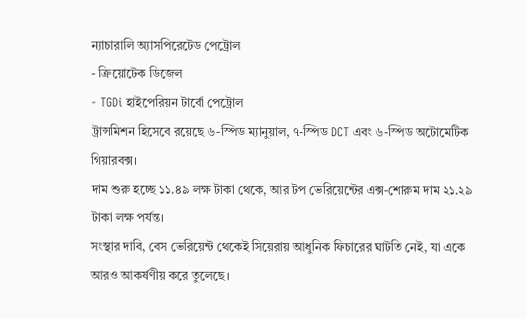ন্যাচারালি অ্যাসপিরেটেড পেট্রোল
- ক্রিয়োটেক ডিজেল
- TGDi হাইপেরিয়ন টার্বো পেট্রোল
ট্রান্সমিশন হিসেবে রয়েছে ৬-স্পিড ম্যানুয়াল, ৭-স্পিড DCT এবং ৬-স্পিড অটোমেটিক গিয়ারবক্স।
দাম শুরু হচ্ছে ১১.৪৯ লক্ষ টাকা থেকে, আর টপ ভেরিয়েন্টের এক্স-শোরুম দাম ২১.২৯ টাকা লক্ষ পর্যন্ত।
সংস্থার দাবি, বেস ভেরিয়েন্ট থেকেই সিয়েরায় আধুনিক ফিচারের ঘাটতি নেই, যা একে আরও আকর্ষণীয় করে তুলেছে।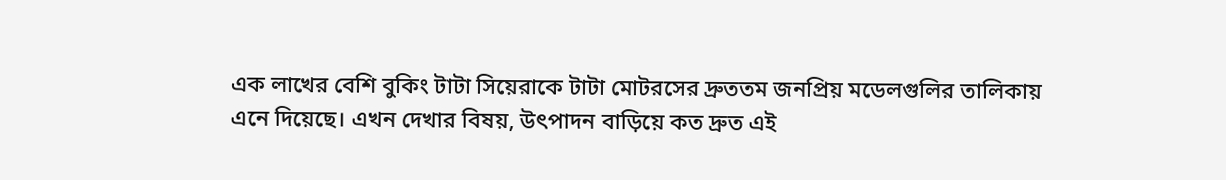এক লাখের বেশি বুকিং টাটা সিয়েরাকে টাটা মোটরসের দ্রুততম জনপ্রিয় মডেলগুলির তালিকায় এনে দিয়েছে। এখন দেখার বিষয়, উৎপাদন বাড়িয়ে কত দ্রুত এই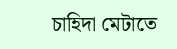চাহিদা মেটাতে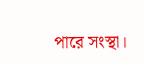পারে সংস্থা।